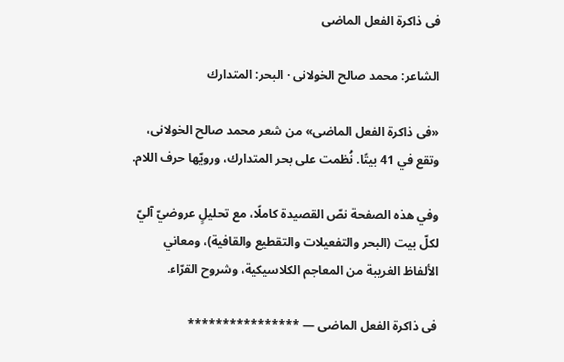فى ذاكرة الفعل الماضى

الشاعر: محمد صالح الخولانى · البحر: المتدارك

«فى ذاكرة الفعل الماضى» من شعر محمد صالح الخولانى، وتقع في 41 بيتًا. نُظمت على بحر المتدارك، ورويّها حرف اللام.

وفي هذه الصفحة نصّ القصيدة كاملًا، مع تحليلٍ عروضيّ آليّ لكلّ بيت (البحر والتفعيلات والتقطيع والقافية)، ومعاني الألفاظ الغريبة من المعاجم الكلاسيكية، وشروح القرّاء.

فى ذاكرة الفعل الماضى — ****************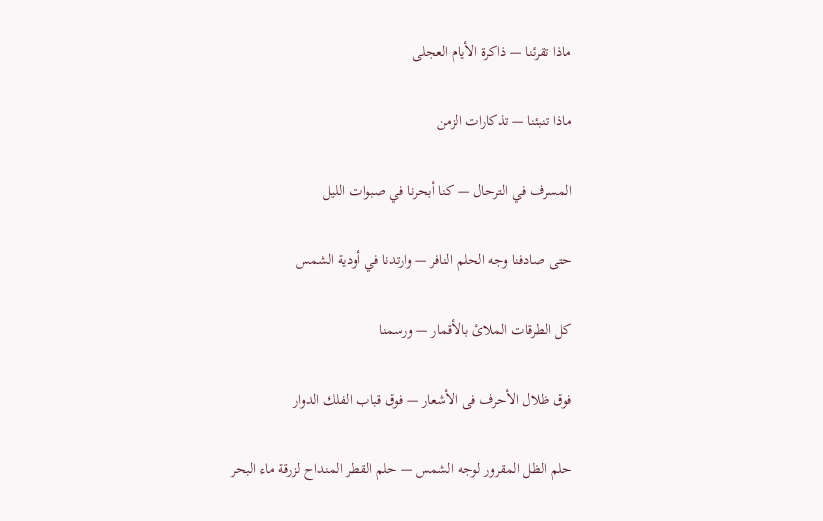ماذا تقرئنا — ذاكرة الأيام العجلى

ماذا تنبئنا — تذكارات الزمن

المسرف في الترحال — كنا أبحرنا في صبوات الليل

حتى صادفنا وجه الحلم النافر — وارتدنا في أودية الشمس

كل الطرقات الملائ بالأقمار — ورسمنا

فوق ظلال الأحرف فى الأشعار — فوق قباب الفلك الدوار

حلم الظل المقرور لوجه الشمس — حلم القطر المنداح لزرقة ماء البحر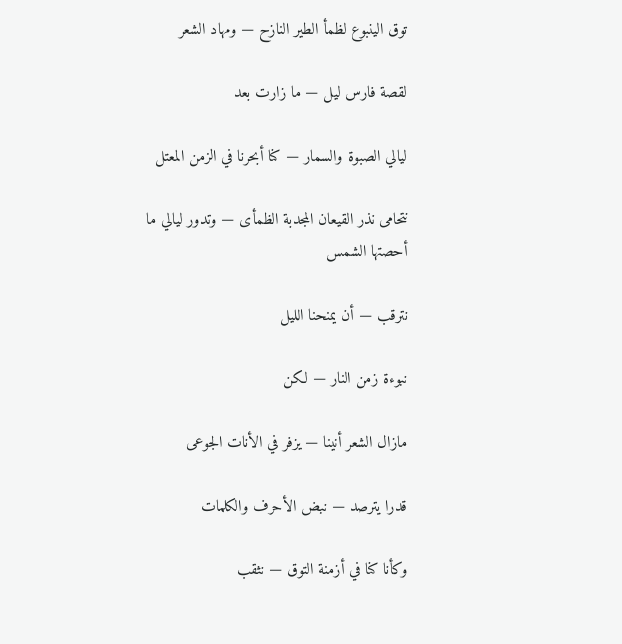توق الينبوع لظمأ الطير النازح — ومهاد الشعر

لقصة فارس ليل — ما زارت بعد

ليالي الصبوة والسمار — كنا أبحرنا في الزمن المعتل

نتحامى نذر القيعان المجدبة الظمأى — وتدور ليالي ما أحصتها الشمس

نترقب — أن يمنحنا الليل

نبوءة زمن النار — لكن

مازال الشعر أنينا — يزفر في الأنات الجوعى

قدرا يترصد — نبض الأحرف والكلمات

وكأنا كنا في أزمنة التوق — نثقب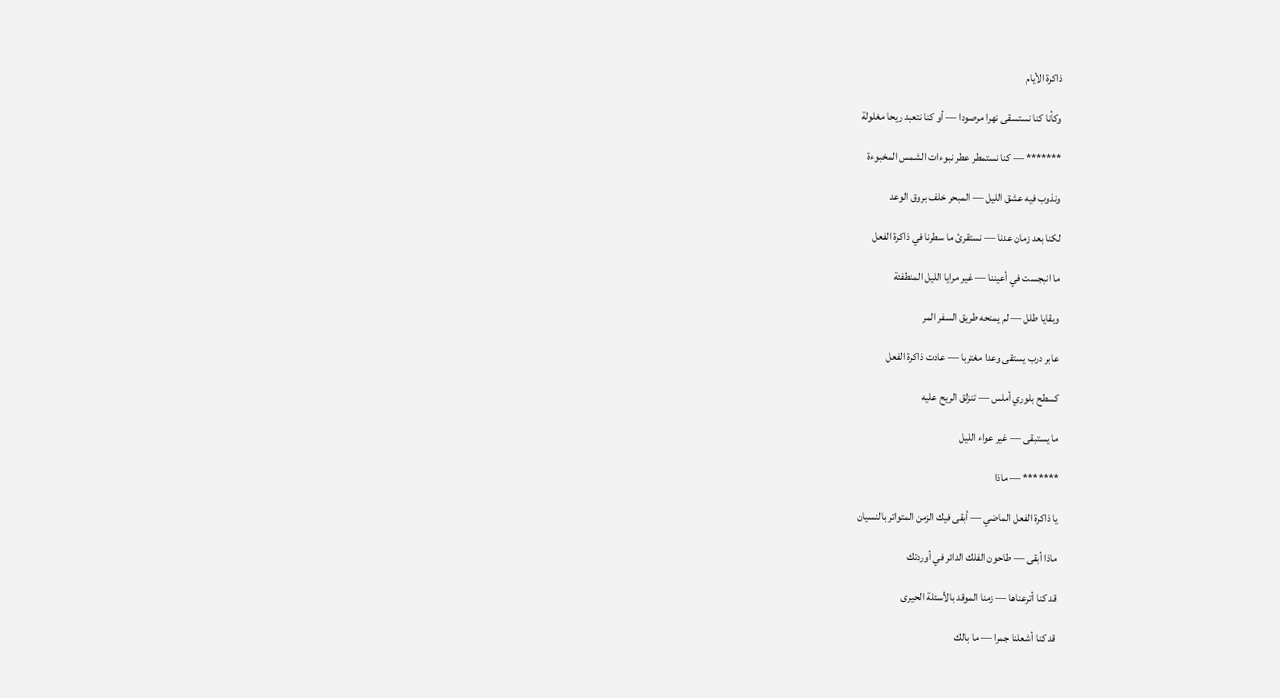ذاكرة الأيام

وكأنا كنا نستسقى نهرا مرصودا — أو كنا نتعبد ريحا مغلولة

******* — كنا نستمطر عطر نبوءات الشمس المخبوءة

ونذوب فيه عشق الليل — المبحر خلف بروق الوعد

لكنا بعد زمان عدنا — نستقرئ ما سطرنا في ذاكرة الفعل

ما انبجست في أعيننا — غير مرايا الليل المنطفئة

وبقايا طلل — لم يمنحه طريق السفر المر

عابر درب يستقى وعدا مغتربا — عادت ذاكرة الفعل

كسطح بلوري أملس — تنزلق الريح عليه

ما يستبقى — غير عواء الليل

******* — ماذا

يا ذاكرة الفعل الماضي — أبقى فيك الزمن المتواتر بالنسيان

ماذا أبقى — طاحون الفلك الدائر في أوردتك

قد كنا أترعناها — زمنا الموقد بالأسئلة الحيرى

قد كنا أشعلنا جمرا — ما بالك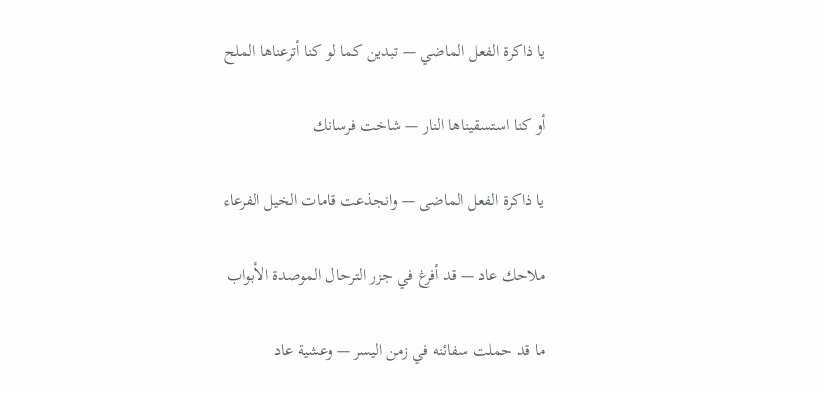يا ذاكرة الفعل الماضي — تبدين كما لو كنا أترعناها الملح

أو كنا استسقيناها النار — شاخت فرسانك

يا ذاكرة الفعل الماضى — وانجذعت قامات الخيل الفرعاء

ملاحك عاد — قد أفرغ في جزر الترحال الموصدة الأبواب

ما قد حملت سفائنه في زمن اليسر — وعشية عاد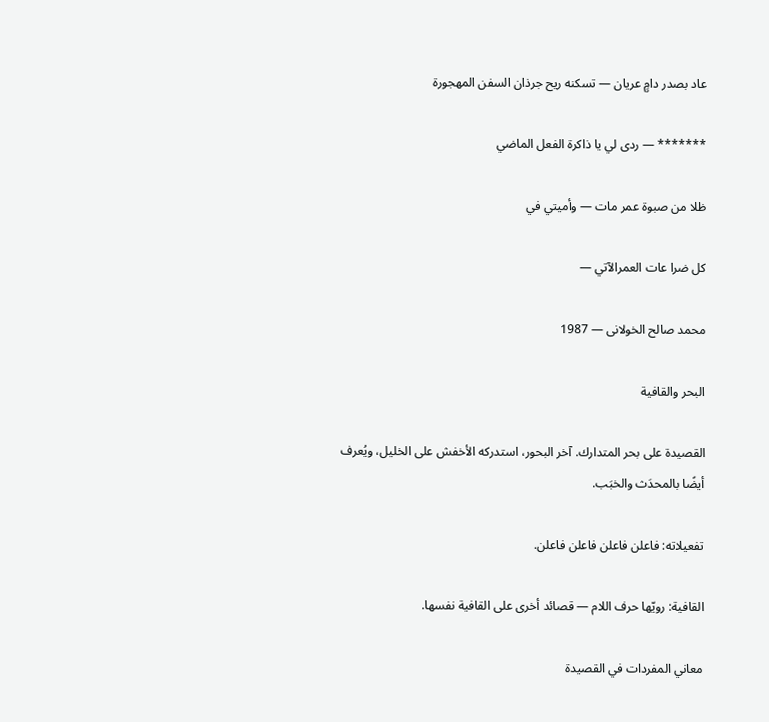عاد بصدر دامٍِ عريان — تسكنه ريح جرذان السفن المهجورة

******* — ردى لي يا ذاكرة الفعل الماضي

ظلا من صبوة عمر مات — وأميتي في

كل ضرا عات العمرالآتي —

محمد صالح الخولانى — 1987

البحر والقافية

القصيدة على بحر المتدارك. آخر البحور، استدركه الأخفش على الخليل، ويُعرف أيضًا بالمحدَث والخبَب.

تفعيلاته: فاعلن فاعلن فاعلن فاعلن.

القافية: رويّها حرف اللام — قصائد أخرى على القافية نفسها.

معاني المفردات في القصيدة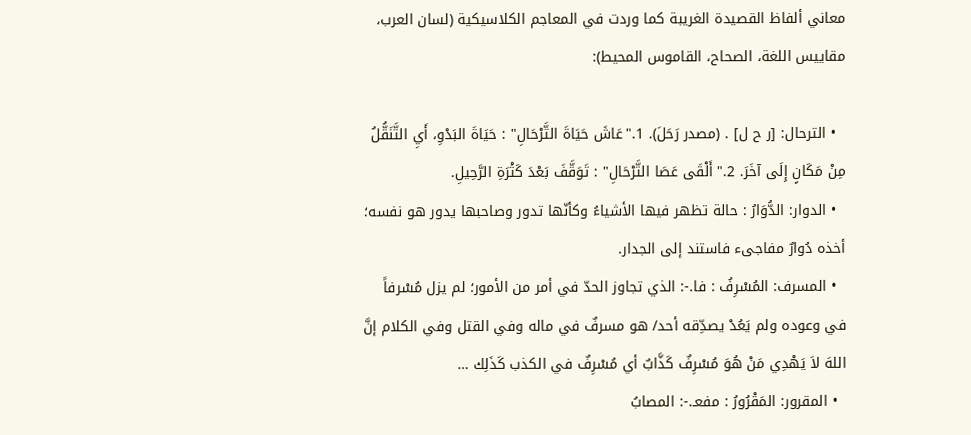معاني ألفاظ القصيدة الغريبة كما وردت في المعاجم الكلاسيكية (لسان العرب، مقاييس اللغة، الصحاح، القاموس المحيط):

  • الترحال: [ر ح ل] . (مصدر رَحَلَ). 1."عَاشَ حَيَاةَ التَّرْحَالِ" : حَيَاةَ البَدْوِ، أَيِ التَّنَقُّلُ مِنْ مَكَانٍ إِلَى آخَرَ. 2."أَلْقَى عَصَا التَّرْحَالِ" : تَوَقَّفَ بَعْدَ كَثْرَةِ الرَّحِيلِ.
  • الدوار: الدُّوَارُ : حالة تظهر فيها الأشياءُ وكأنّها تدور وصاحبها يدور هو نفسه؛ أخذه دُوارٌ مفاجىء فاستند إلى الجدار.
  • المسرف: المُسْرِفُ : فا.-: الذي تجاوز الحدّ في أمر من الأمور؛ لم يزل مُسْرفاً في وعوده ولم يَعُدْ يصدِّقه أحد/ هو مسرفٌ في ماله وفي القتل وفي الكلام إنَّ اللهَ لاَ يَهْدِي مَنْ هُوَ مُسْرِفٌ كَذَّابٌ أي مُسْرِفٌ في الكذب كَذَلِك …
  • المقرور: المَقْرُورُ : مفعـ.-: المصابُ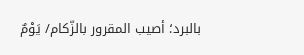بالبرد؛ أصيب المقرور بالزّكام/ يَوْمٌ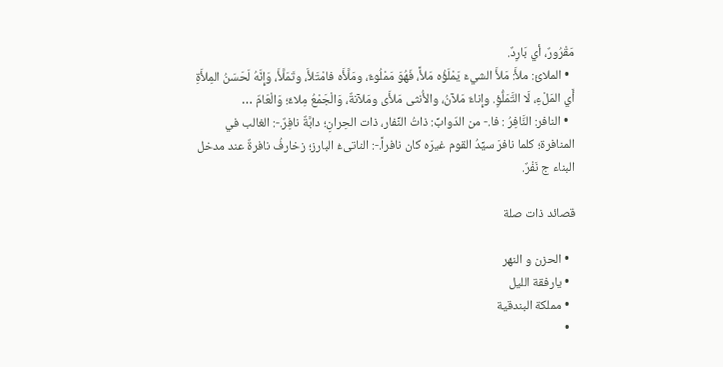مَقْرُورٌ، أي بَارِدٌ.
  • الملائ: ملأَ: مَلأَ الشيءَ يَمْلَؤُه مَلأً، فَهُوَ مَمْلُوءٌ، ومَلَّأَه فامْتَلأَ، وتَمَلَّأَ، وَإِنَّهُ لَحَسَنُ المِلأَةِ أَي المَلْءِ، لَا التَّمَلُّؤِ. وإِناءٌ مَلآنُ، والأُنثى مَلأَى ومَلآنةٌ، وَالْجَمْعُ مِلاءٌ؛ وَالْعَامّ …
  • النافر: النَّافِرُ : فا.- من الدّوابِّ: ذاتُ النِّفار، ذات الحِرانِ؛ دابَّةٌ نافِرٌ.-: الغالب في المنافرة؛ كلما نافرَ سيِّدُ القوم غيرَه كان نافراً.-: الناتىءُ البارز؛ زخارفُ نافرةٌ عند مدخل البناء ج نَفْرٌ.

قصائد ذات صلة

  • الحزن و النهر
  • يارفقة الليل
  • مملكة البندقية
  •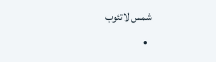شمس لاتئوب
  •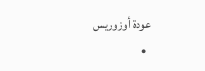عودة أوزوريس
  •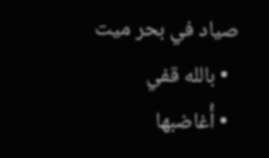صياد في بحر ميت
  • بالله قفي
  • أُغاضبها